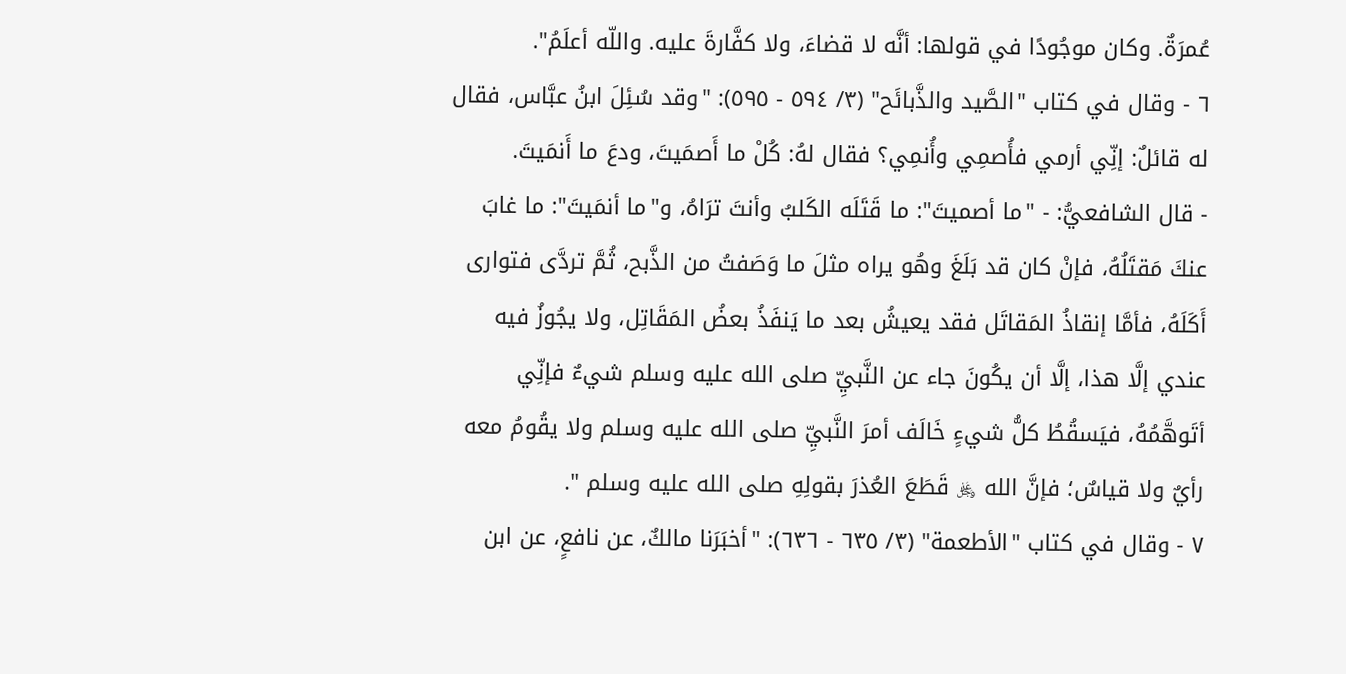عُمرَةٌ. وكان موجُودًا في قولها: أنَّه لا قضاءَ، ولا كفَّارةَ عليه. واللّه أعلَمُ".
٦ - وقال في كتاب "الصَّيد والذَّبائَح" (٣/ ٥٩٤ - ٥٩٥): "وقد سُئِلَ ابنُ عبَّاس، فقال له قائلٌ: إنِّي أرمي فأُصمِي وأُنمِي؟ فقال لهُ: كُلْ ما أَصمَيتَ، ودعَ ما أَنمَيتَ.
- قال الشافعيُّ: - "ما أصميتَ": ما قَتَلَه الكَلبُ وأنتَ ترَاهُ، و"ما أنمَيتَ": ما غابَ عنكَ مَقتَلُهُ، فإنْ كان قد بَلَغَ وهُو يراه مثلَ ما وَصَفتُ من الذَّبح، ثُمَّ تردَّى فتوارى أَكَلَهُ، فأمَّا إنقاذُ المَقاتَل فقد يعيشُ بعد ما يَنفَذُ بعضُ المَقَاتِل، ولا يجُوزُ فيه عندي إلَّا هذا، إلَّا أن يكُونَ جاء عن النَّبيِّ صلى الله عليه وسلم شيءٌ فإنِّي أتَوهَّمُهُ، فيَسقُطُ كلُّ شيءٍ خَالَف أمرَ النَّبيِّ صلى الله عليه وسلم ولا يقُومُ معه رأيٌ ولا قياسٌ؛ فإنَّ الله ﷿ قَطَعَ العُذرَ بقولِهِ صلى الله عليه وسلم ".
٧ - وقال في كتاب "الأطعمة" (٣/ ٦٣٥ - ٦٣٦): "أخبَرَنا مالكٌ، عن نافعٍ، عن ابن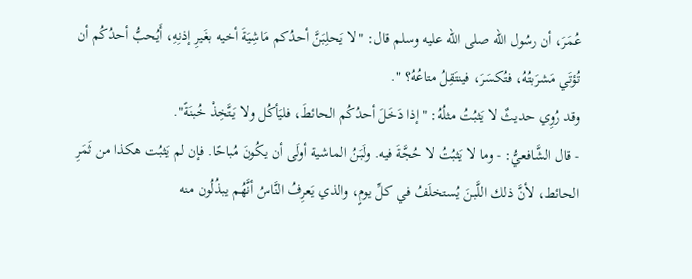عُمَرَ، أن رسُول الله صلى الله عليه وسلم قال: "لا يَحلِبَنَّ أحدُكم مَاشِيَةَ أخيه بغَيرِ إذنِهِ، أَيُحبُّ أحدُكُم أن تُؤتَي مَشرَبتُهُ، فتُكسَرَ، فينتَقِلُ متاعُهُ؟ ".
وقد رُوِي حديثٌ لا يَثبُتُ مثلُهُ: "إذا دَخَلَ أحدُكُم الحائطَ، فليَأكُل ولا يَتَّخِذْ خُبنَةً".
- قال الشَّافعيُّ: - وما لا يَثبُتُ لا حُجَّةَ فيه. ولَبَنُ الماشية أولَى أن يكُونَ مُباحًا. فإن لم يَثبُت هكذا من ثَمَرِ الحائط، لأنَّ ذلك اللَّبنَ يُستخلَفُ في كلِّ يومٍ، والذي يَعرِفُ النَّاسُ أنَّهُم يبذُلُون منه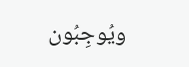ويُوجِبُون